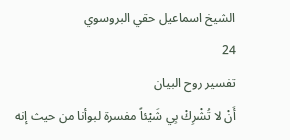الشيخ اسماعيل حقي البروسوي
24
تفسير روح البيان
أَنْ لا تُشْرِكْ بِي شَيْئاً مفسرة لبوأنا من حيث إنه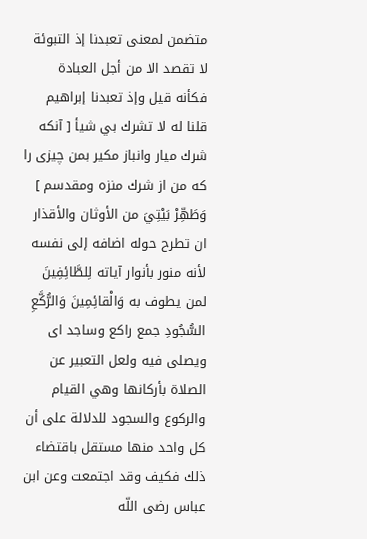متضمن لمعنى تعبدنا إذ التبوئة لا تقصد الا من أجل العبادة فكأنه قيل وإذ تعبدنا إبراهيم قلنا له لا تشرك بي شيأ [ آنكه شرك ميار وانباز مكير بمن چيزى را كه من از شرك منزه ومقدسم ] وَطَهِّرْ بَيْتِيَ من الأوثان والأقذار ان تطرح حوله اضافه إلى نفسه لأنه منور بأنوار آياته لِلطَّائِفِينَ لمن يطوف به وَالْقائِمِينَ وَالرُّكَّعِ السُّجُودِ جمع راكع وساجد اى ويصلى فيه ولعل التعبير عن الصلاة بأركانها وهي القيام والركوع والسجود للدلالة على أن كل واحد منها مستقل باقتضاء ذلك فكيف وقد اجتمعت وعن ابن عباس رضى اللّه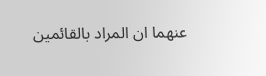عنهما ان المراد بالقائمين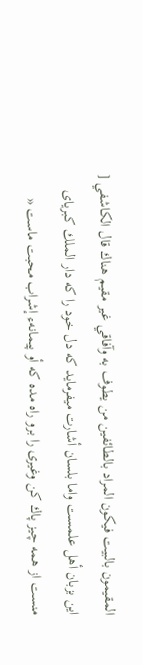المقيمون بالبيت فيكون المراد بالطائفين من يطوف به وآفاقي غير مقيم هناك قال الكاشفي [ اين بزبان أهل علمست واما بلسان أشارت ميفرمايد كه دل خود را كه دار الملك كبرياى منست از همه چيز پاك كن وغيرى را برو راه مده كه أو پيمانهء إشراب محبت ماست «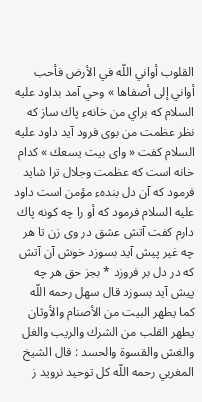القلوب أواني اللّه في الأرض فأحب أواني إلى أصفاها » وحي آمد بداود عليه السلام كه براي من خانهء پاك ساز كه نظر عظمت من بوى فرود آيد داود عليه السلام كفت « واى بيت يسعك » كدام خانه است كه عظمت وجلال ترا شايد فرمود كه آن دل بندهء مؤمن است داود عليه السلام فرمود كه أو را چه كونه پاك دارم كفت آتش عشق در وى زن تا هر چه غير پيش آيد بسوزد خوش آن آتش كه در دل بر فروزد * بجز حق هر چه پيش آيد بسوزد قال سهل رحمه اللّه كما يطهر البيت من الأصنام والأوثان يطهر القلب من الشرك والريب والغل والغش والقسوة والحسد : قال الشيخ المغربي رحمه اللّه كل توحيد نرويد ز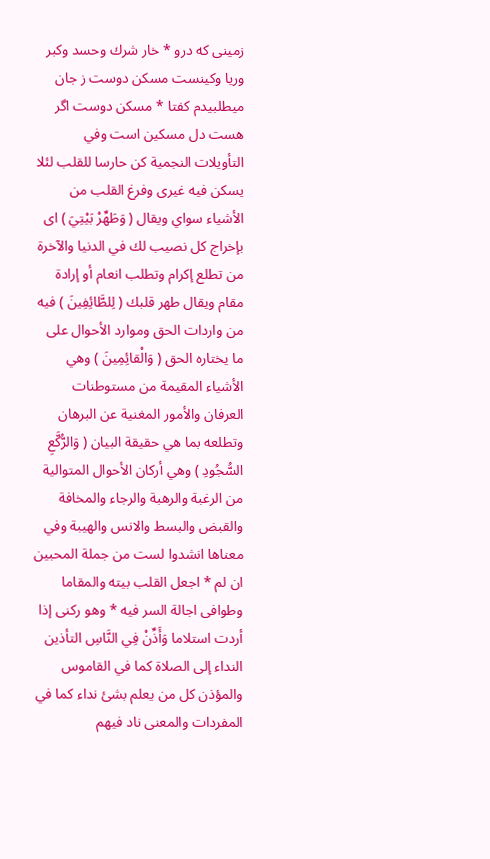زمينى كه درو * خار شرك وحسد وكبر وريا وكينست مسكن دوست ز جان ميطلبيدم كفتا * مسكن دوست اگر هست دل مسكين است وفي التأويلات النجمية كن حارسا للقلب لئلا يسكن فيه غيرى وفرغ القلب من الأشياء سواي ويقال ( وَطَهِّرْ بَيْتِيَ ) اى بإخراج كل نصيب لك في الدنيا والآخرة من تطلع إكرام وتطلب انعام أو إرادة مقام ويقال طهر قلبك ( لِلطَّائِفِينَ ) فيه من واردات الحق وموارد الأحوال على ما يختاره الحق ( وَالْقائِمِينَ ) وهي الأشياء المقيمة من مستوطنات العرفان والأمور المغنية عن البرهان وتطلعه بما هي حقيقة البيان ( وَالرُّكَّعِ السُّجُودِ ) وهي أركان الأحوال المتوالية من الرغبة والرهبة والرجاء والمخافة والقبض والبسط والانس والهيبة وفي معناها انشدوا لست من جملة المحبين ان لم * اجعل القلب بيته والمقاما وطوافى اجالة السر فيه * وهو ركنى إذا أردت استلاما وَأَذِّنْ فِي النَّاسِ التأذين النداء إلى الصلاة كما في القاموس والمؤذن كل من يعلم بشئ نداء كما في المفردات والمعنى ناد فيهم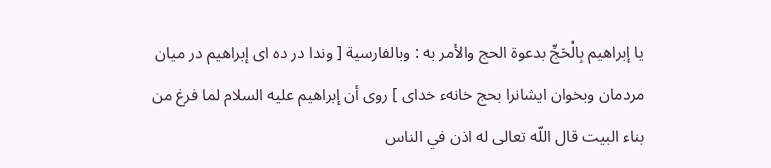يا إبراهيم بِالْحَجِّ بدعوة الحج والأمر به : وبالفارسية [ وندا در ده اى إبراهيم در ميان مردمان وبخوان ايشانرا بحج خانهء خداى ] روى أن إبراهيم عليه السلام لما فرغ من بناء البيت قال اللّه تعالى له اذن في الناس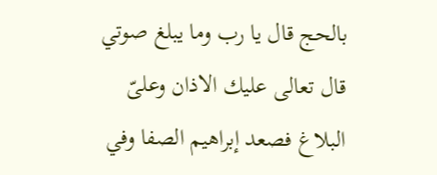بالحج قال يا رب وما يبلغ صوتي قال تعالى عليك الاذان وعلىّ البلاغ فصعد إبراهيم الصفا وفي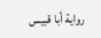رواية أبا قبيس